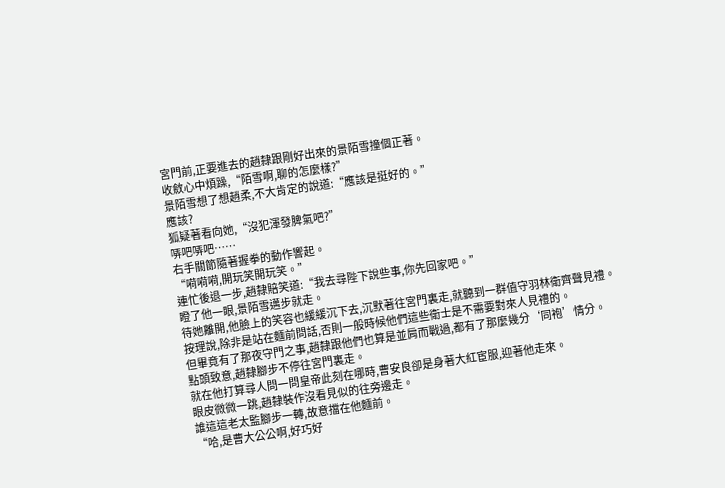宮門前,正要進去的趙隸跟剛好出來的景陌雪撞個正著。
收斂心中煩躁,“陌雪啊,聊的怎麼樣?”
景陌雪想了想趙柔,不大肯定的說道:“應該是挺好的。”
應該?
狐疑著看向她,“沒犯渾發脾氣吧?”
哢吧哢吧……
右手關節隨著握拳的動作響起。
“嗬嗬嗬,開玩笑開玩笑。”
連忙後退一步,趙隸賠笑道:“我去尋陛下說些事,你先回家吧。”
瞪了他一眼,景陌雪邁步就走。
待她離開,他臉上的笑容也緩緩沉下去,沉默著往宮門裏走,就聽到一群值守羽林衛齊聲見禮。
按理說,除非是站在麵前問話,否則一般時候他們這些衛士是不需要對來人見禮的。
但畢竟有了那夜守門之事,趙隸跟他們也算是並肩而戰過,都有了那麼幾分‘同袍’情分。
點頭致意,趙隸腳步不停往宮門裏走。
就在他打算尋人問一問皇帝此刻在哪時,曹安良卻是身著大紅宦服,迎著他走來。
眼皮微微一跳,趙隸裝作沒看見似的往旁邊走。
誰這這老太監腳步一轉,故意擋在他麵前。
“哈,是曹大公公啊,好巧好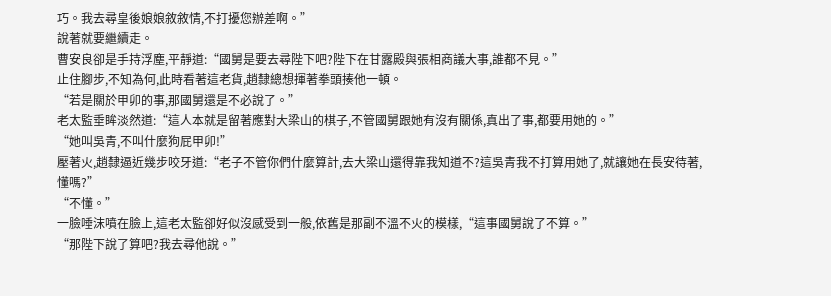巧。我去尋皇後娘娘敘敘情,不打擾您辦差啊。”
說著就要繼續走。
曹安良卻是手持浮塵,平靜道:“國舅是要去尋陛下吧?陛下在甘露殿與張相商議大事,誰都不見。”
止住腳步,不知為何,此時看著這老貨,趙隸總想揮著拳頭揍他一頓。
“若是關於甲卯的事,那國舅還是不必說了。”
老太監垂眸淡然道:“這人本就是留著應對大梁山的棋子,不管國舅跟她有沒有關係,真出了事,都要用她的。”
“她叫吳青,不叫什麼狗屁甲卯!”
壓著火,趙隸逼近幾步咬牙道:“老子不管你們什麼算計,去大梁山還得靠我知道不?這吳青我不打算用她了,就讓她在長安待著,懂嗎?”
“不懂。”
一臉唾沫噴在臉上,這老太監卻好似沒感受到一般,依舊是那副不溫不火的模樣,“這事國舅說了不算。”
“那陛下說了算吧?我去尋他說。”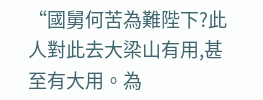“國舅何苦為難陛下?此人對此去大梁山有用,甚至有大用。為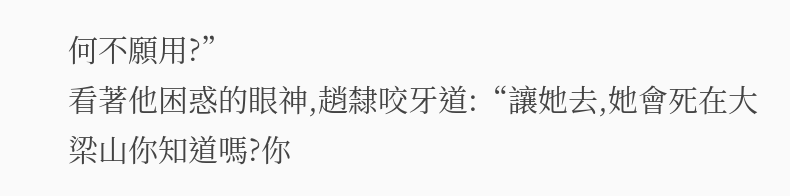何不願用?”
看著他困惑的眼神,趙隸咬牙道:“讓她去,她會死在大梁山你知道嗎?你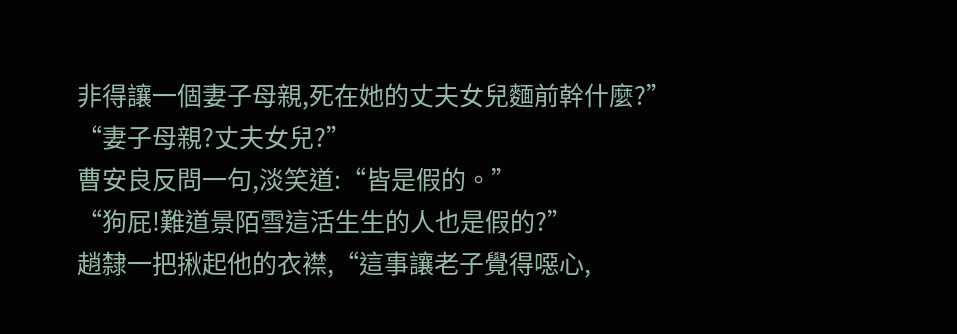非得讓一個妻子母親,死在她的丈夫女兒麵前幹什麼?”
“妻子母親?丈夫女兒?”
曹安良反問一句,淡笑道:“皆是假的。”
“狗屁!難道景陌雪這活生生的人也是假的?”
趙隸一把揪起他的衣襟,“這事讓老子覺得噁心,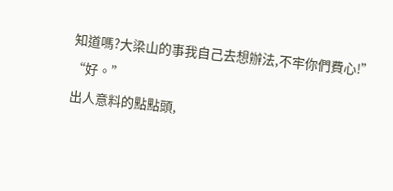知道嗎?大梁山的事我自己去想辦法,不牢你們費心!”
“好。”
出人意料的點點頭,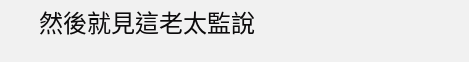然後就見這老太監說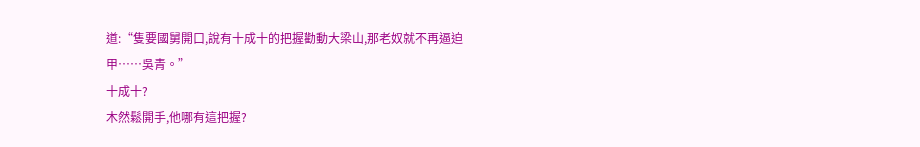道:“隻要國舅開口,說有十成十的把握勸動大梁山,那老奴就不再逼迫甲……吳青。”
十成十?
木然鬆開手,他哪有這把握?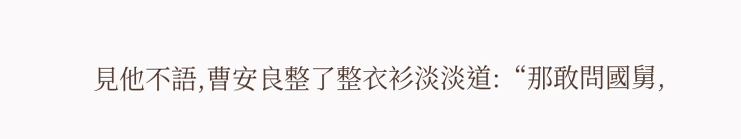見他不語,曹安良整了整衣衫淡淡道:“那敢問國舅,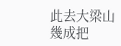此去大梁山幾成把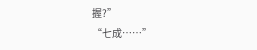握?”
“七成……”